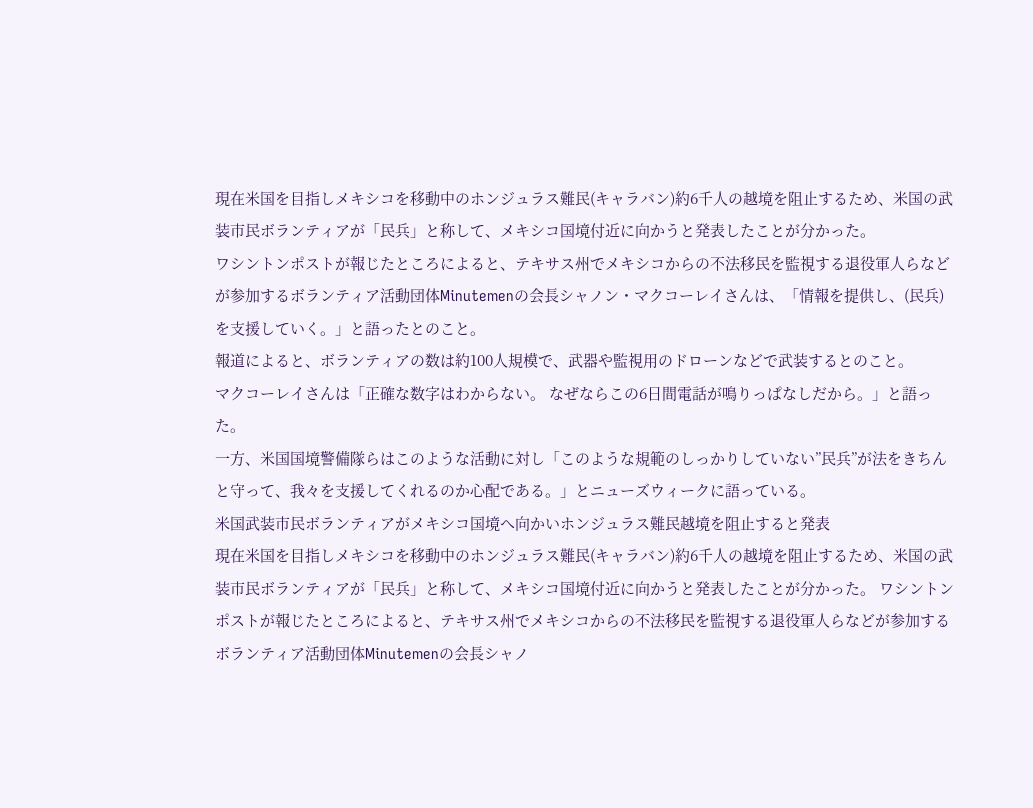現在米国を目指しメキシコを移動中のホンジュラス難民(キャラバン)約6千人の越境を阻止するため、米国の武装市民ボランティアが「民兵」と称して、メキシコ国境付近に向かうと発表したことが分かった。
ワシントンポストが報じたところによると、テキサス州でメキシコからの不法移民を監視する退役軍人らなどが参加するボランティア活動団体Minutemenの会長シャノン・マクコーレイさんは、「情報を提供し、(民兵)を支援していく。」と語ったとのこと。
報道によると、ボランティアの数は約100人規模で、武器や監視用のドローンなどで武装するとのこと。
マクコーレイさんは「正確な数字はわからない。 なぜならこの6日間電話が鳴りっぱなしだから。」と語った。
一方、米国国境警備隊らはこのような活動に対し「このような規範のしっかりしていない”民兵”が法をきちんと守って、我々を支援してくれるのか心配である。」とニューズウィークに語っている。
米国武装市民ボランティアがメキシコ国境へ向かいホンジュラス難民越境を阻止すると発表
現在米国を目指しメキシコを移動中のホンジュラス難民(キャラバン)約6千人の越境を阻止するため、米国の武装市民ボランティアが「民兵」と称して、メキシコ国境付近に向かうと発表したことが分かった。 ワシントンポストが報じたところによると、テキサス州でメキシコからの不法移民を監視する退役軍人らなどが参加するボランティア活動団体Minutemenの会長シャノ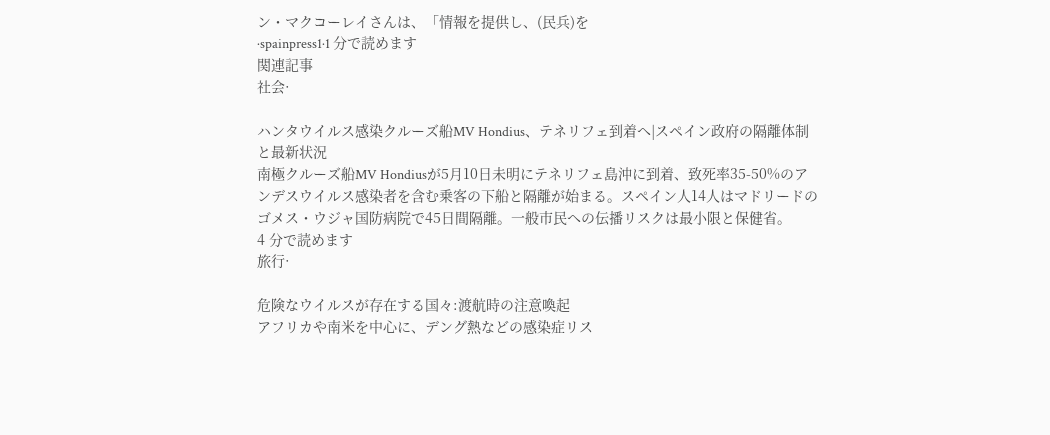ン・マクコーレイさんは、「情報を提供し、(民兵)を
·spainpress1·1 分で読めます
関連記事
社会·

ハンタウイルス感染クルーズ船MV Hondius、テネリフェ到着へ|スペイン政府の隔離体制と最新状況
南極クルーズ船MV Hondiusが5月10日未明にテネリフェ島沖に到着、致死率35-50%のアンデスウイルス感染者を含む乗客の下船と隔離が始まる。スペイン人14人はマドリードのゴメス・ウジャ国防病院で45日間隔離。一般市民への伝播リスクは最小限と保健省。
4 分で読めます
旅行·

危険なウイルスが存在する国々:渡航時の注意喚起
アフリカや南米を中心に、デング熱などの感染症リス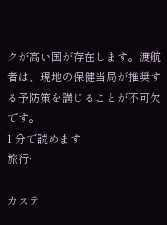クが高い国が存在します。渡航者は、現地の保健当局が推奨する予防策を講じることが不可欠です。
1 分で読めます
旅行·

カステ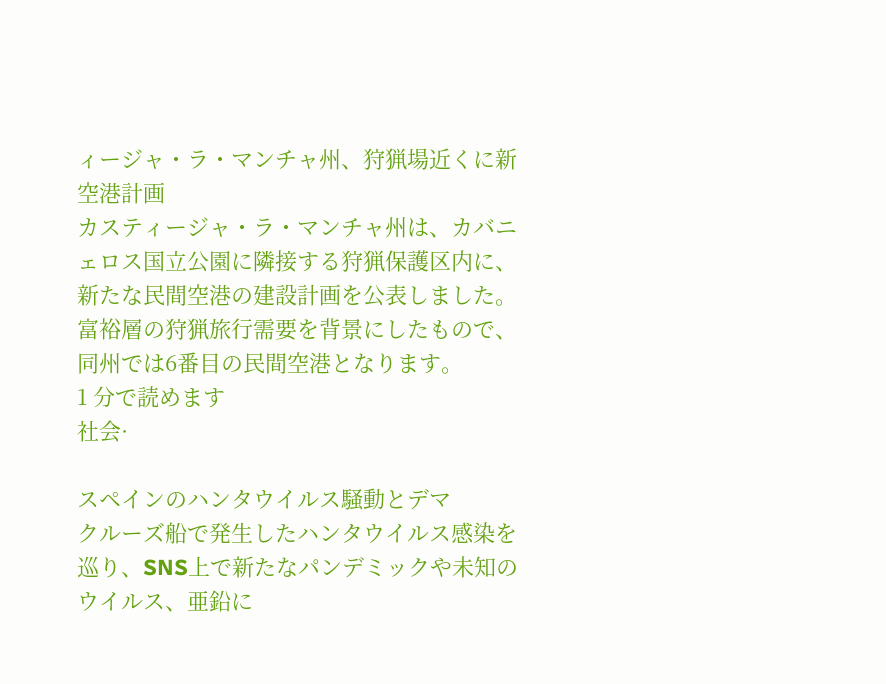ィージャ・ラ・マンチャ州、狩猟場近くに新空港計画
カスティージャ・ラ・マンチャ州は、カバニェロス国立公園に隣接する狩猟保護区内に、新たな民間空港の建設計画を公表しました。富裕層の狩猟旅行需要を背景にしたもので、同州では6番目の民間空港となります。
1 分で読めます
社会·

スペインのハンタウイルス騒動とデマ
クルーズ船で発生したハンタウイルス感染を巡り、SNS上で新たなパンデミックや未知のウイルス、亜鉛に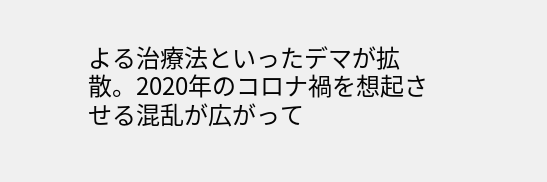よる治療法といったデマが拡散。2020年のコロナ禍を想起させる混乱が広がって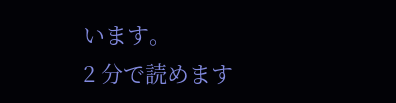います。
2 分で読めます